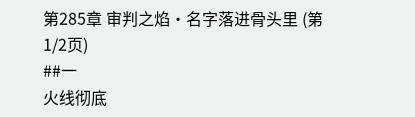第285章 审判之焰·名字落进骨头里 (第1/2页)
##一
火线彻底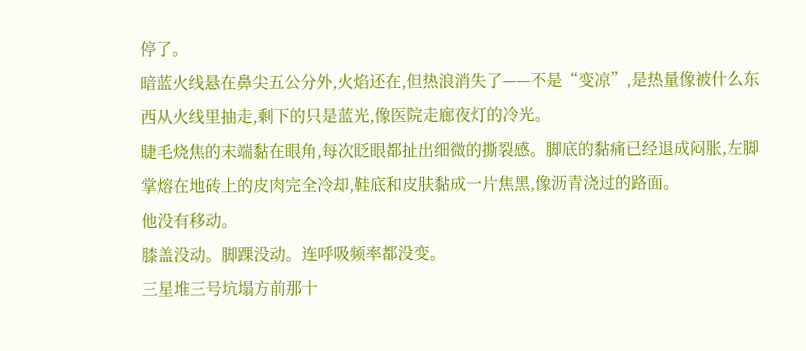停了。
暗蓝火线悬在鼻尖五公分外,火焰还在,但热浪消失了——不是“变凉”,是热量像被什么东西从火线里抽走,剩下的只是蓝光,像医院走廊夜灯的冷光。
睫毛烧焦的末端黏在眼角,每次眨眼都扯出细微的撕裂感。脚底的黏痛已经退成闷胀,左脚掌熔在地砖上的皮肉完全冷却,鞋底和皮肤黏成一片焦黑,像沥青浇过的路面。
他没有移动。
膝盖没动。脚踝没动。连呼吸频率都没变。
三星堆三号坑塌方前那十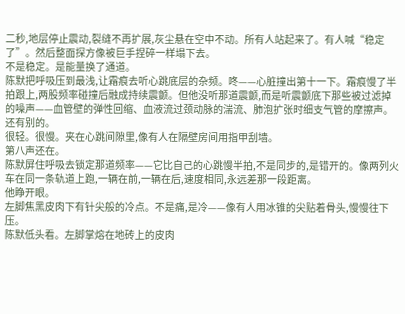二秒,地层停止震动,裂缝不再扩展,灰尘悬在空中不动。所有人站起来了。有人喊“稳定了”。然后整面探方像被巨手捏碎一样塌下去。
不是稳定。是能量换了通道。
陈默把呼吸压到最浅,让霜痕去听心跳底层的杂频。咚——心脏撞出第十一下。霜痕慢了半拍跟上,两股频率碰撞后融成持续震颤。但他没听那道震颤,而是听震颤底下那些被过滤掉的噪声——血管壁的弹性回缩、血液流过颈动脉的湍流、肺泡扩张时细支气管的摩擦声。
还有别的。
很轻。很慢。夹在心跳间隙里,像有人在隔壁房间用指甲刮墙。
第八声还在。
陈默屏住呼吸去锁定那道频率——它比自己的心跳慢半拍,不是同步的,是错开的。像两列火车在同一条轨道上跑,一辆在前,一辆在后,速度相同,永远差那一段距离。
他睁开眼。
左脚焦黑皮肉下有针尖般的冷点。不是痛,是冷——像有人用冰锥的尖贴着骨头,慢慢往下压。
陈默低头看。左脚掌熔在地砖上的皮肉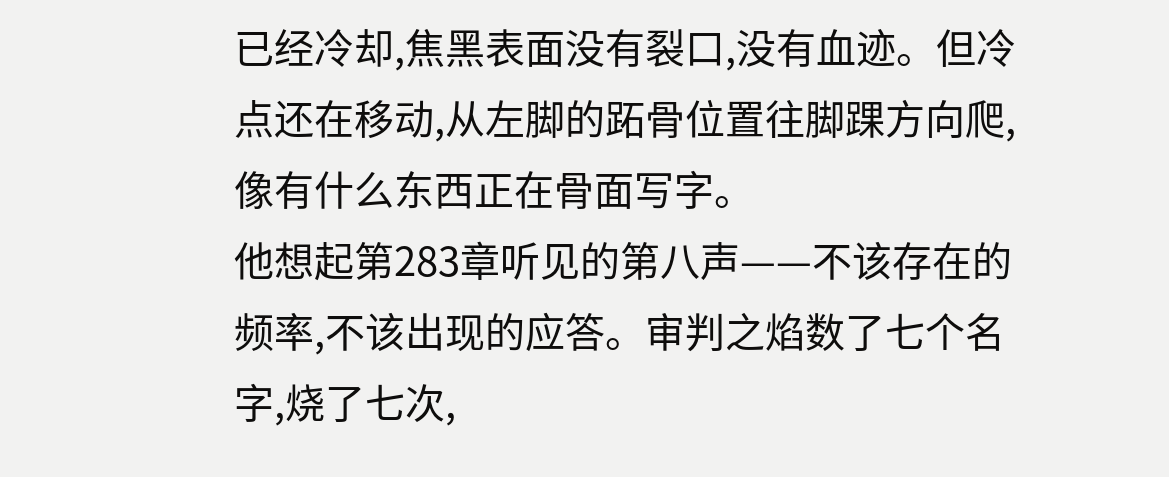已经冷却,焦黑表面没有裂口,没有血迹。但冷点还在移动,从左脚的跖骨位置往脚踝方向爬,像有什么东西正在骨面写字。
他想起第283章听见的第八声——不该存在的频率,不该出现的应答。审判之焰数了七个名字,烧了七次,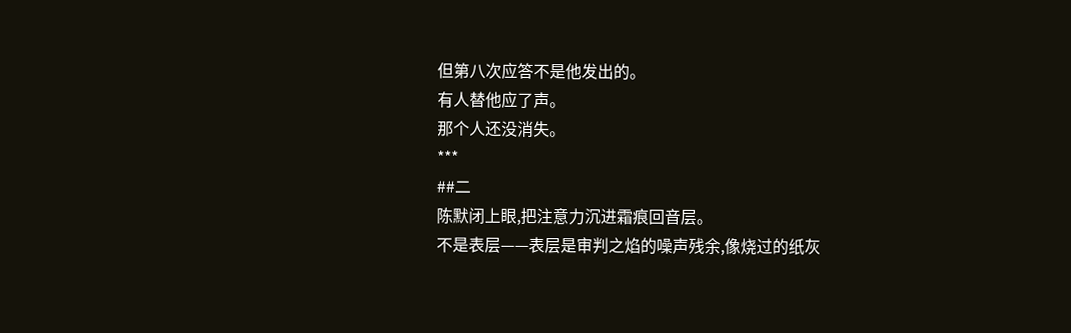但第八次应答不是他发出的。
有人替他应了声。
那个人还没消失。
***
##二
陈默闭上眼,把注意力沉进霜痕回音层。
不是表层——表层是审判之焰的噪声残余,像烧过的纸灰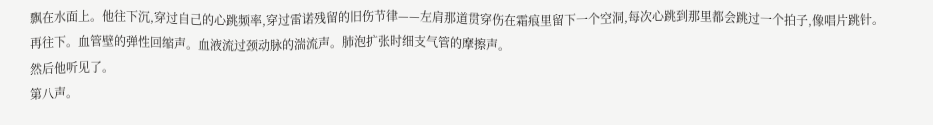飘在水面上。他往下沉,穿过自己的心跳频率,穿过雷诺残留的旧伤节律——左肩那道贯穿伤在霜痕里留下一个空洞,每次心跳到那里都会跳过一个拍子,像唱片跳针。
再往下。血管壁的弹性回缩声。血液流过颈动脉的湍流声。肺泡扩张时细支气管的摩擦声。
然后他听见了。
第八声。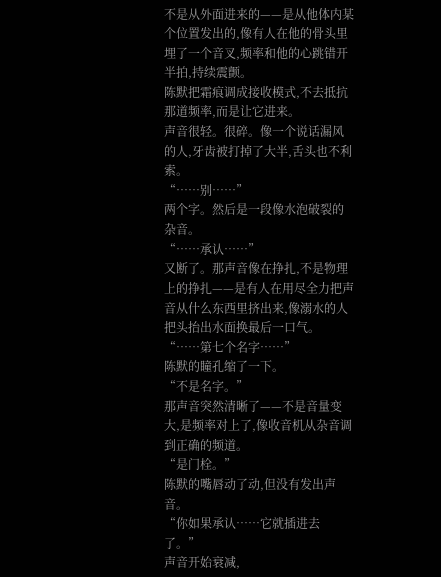不是从外面进来的——是从他体内某个位置发出的,像有人在他的骨头里埋了一个音叉,频率和他的心跳错开半拍,持续震颤。
陈默把霜痕调成接收模式,不去抵抗那道频率,而是让它进来。
声音很轻。很碎。像一个说话漏风的人,牙齿被打掉了大半,舌头也不利索。
“……别……”
两个字。然后是一段像水泡破裂的杂音。
“……承认……”
又断了。那声音像在挣扎,不是物理上的挣扎——是有人在用尽全力把声音从什么东西里挤出来,像溺水的人把头抬出水面换最后一口气。
“……第七个名字……”
陈默的瞳孔缩了一下。
“不是名字。”
那声音突然清晰了——不是音量变大,是频率对上了,像收音机从杂音调到正确的频道。
“是门栓。”
陈默的嘴唇动了动,但没有发出声音。
“你如果承认……它就插进去了。”
声音开始衰减,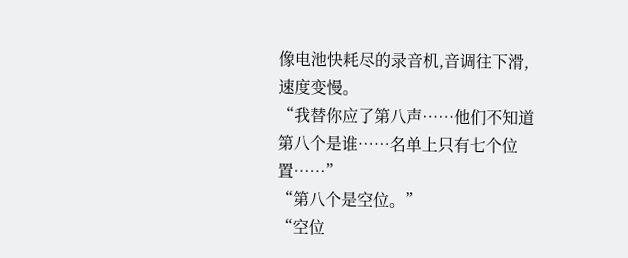像电池快耗尽的录音机,音调往下滑,速度变慢。
“我替你应了第八声……他们不知道第八个是谁……名单上只有七个位置……”
“第八个是空位。”
“空位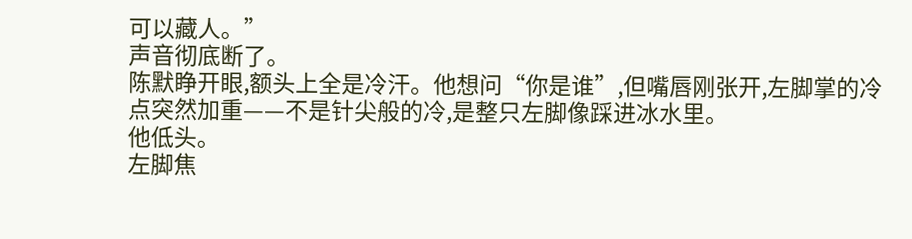可以藏人。”
声音彻底断了。
陈默睁开眼,额头上全是冷汗。他想问“你是谁”,但嘴唇刚张开,左脚掌的冷点突然加重——不是针尖般的冷,是整只左脚像踩进冰水里。
他低头。
左脚焦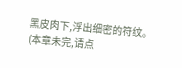黑皮肉下,浮出细密的符纹。
(本章未完,请点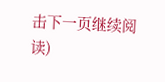击下一页继续阅读)